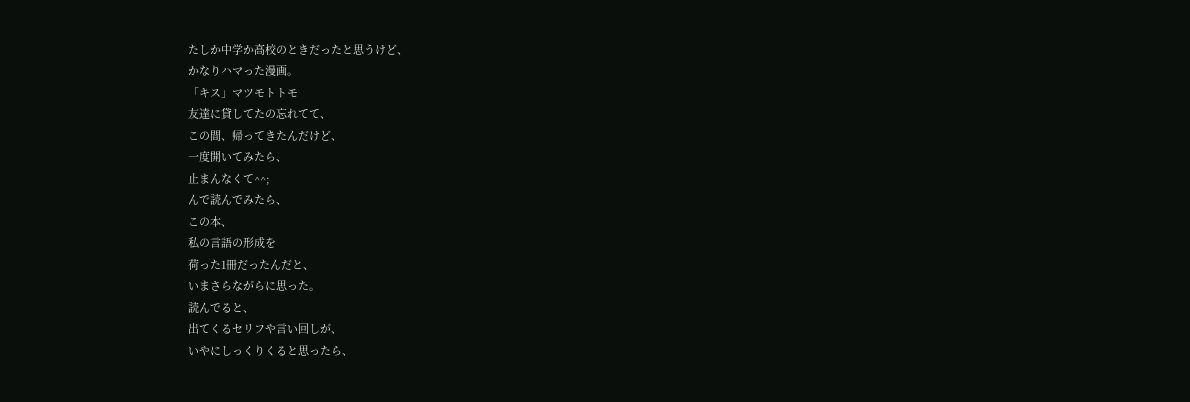たしか中学か高校のときだったと思うけど、
かなりハマった漫画。
「キス」マツモトトモ
友達に貸してたの忘れてて、
この間、帰ってきたんだけど、
一度開いてみたら、
止まんなくて^^;
んで読んでみたら、
この本、
私の言語の形成を
荷った1冊だったんだと、
いまさらながらに思った。
読んでると、
出てくるセリフや言い回しが、
いやにしっくりくると思ったら、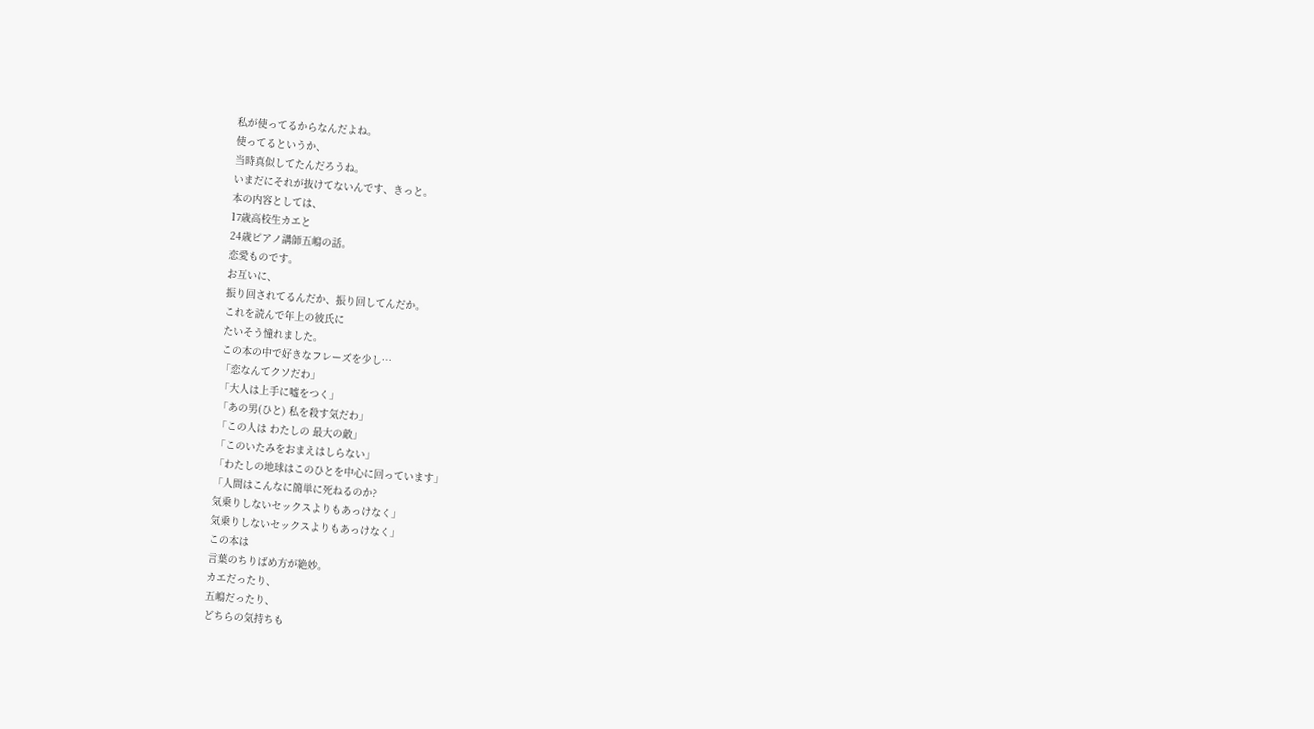私が使ってるからなんだよね。
使ってるというか、
当時真似してたんだろうね。
いまだにそれが抜けてないんです、きっと。
本の内容としては、
17歳高校生カエと
24歳ピアノ講師五嶋の話。
恋愛ものです。
お互いに、
振り回されてるんだか、振り回してんだか。
これを読んで年上の彼氏に
たいそう憧れました。
この本の中で好きなフレーズを少し…
「恋なんてクソだわ」
「大人は上手に嘘をつく」
「あの男(ひと) 私を殺す気だわ」
「この人は わたしの 最大の敵」
「このいたみをおまえはしらない」
「わたしの地球はこのひとを中心に回っています」
「人間はこんなに簡単に死ねるのか?
気乗りしないセックスよりもあっけなく」
気乗りしないセックスよりもあっけなく」
この本は
言葉のちりばめ方が絶妙。
カエだったり、
五嶋だったり、
どちらの気持ちも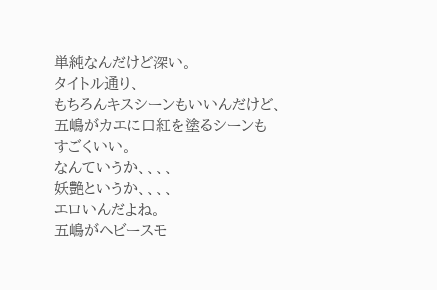単純なんだけど深い。
タイトル通り、
もちろんキスシーンもいいんだけど、
五嶋がカエに口紅を塗るシーンも
すごくいい。
なんていうか、、、、
妖艶というか、、、、
エロいんだよね。
五嶋がヘビースモ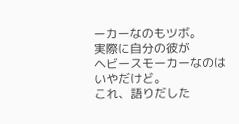ーカーなのもツボ。
実際に自分の彼が
ヘビースモーカーなのはいやだけど。
これ、語りだした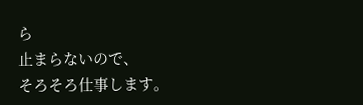ら
止まらないので、
そろそろ仕事します。